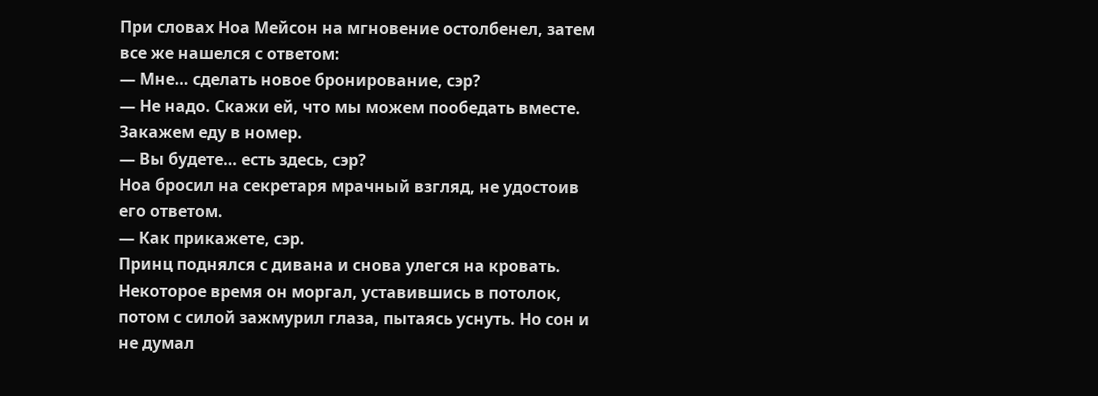При словах Ноа Мейсон на мгновение остолбенел, затем все же нашелся с ответом:
— Мне… сделать новое бронирование, сэр?
— Не надо. Скажи ей, что мы можем пообедать вместе. Закажем еду в номер.
— Вы будете… есть здесь, сэр?
Ноа бросил на секретаря мрачный взгляд, не удостоив его ответом.
— Как прикажете, сэр.
Принц поднялся с дивана и снова улегся на кровать. Некоторое время он моргал, уставившись в потолок, потом с силой зажмурил глаза, пытаясь уснуть. Но сон и не думал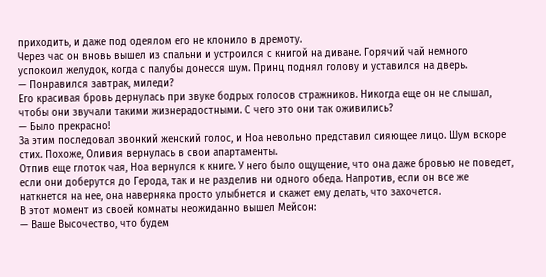приходить, и даже под одеялом его не клонило в дремоту.
Через час он вновь вышел из спальни и устроился с книгой на диване. Горячий чай немного успокоил желудок, когда с палубы донесся шум. Принц поднял голову и уставился на дверь.
— Понравился завтрак, миледи?
Его красивая бровь дернулась при звуке бодрых голосов стражников. Никогда еще он не слышал, чтобы они звучали такими жизнерадостными. С чего это они так оживились?
— Было прекрасно!
За этим последовал звонкий женский голос, и Ноа невольно представил сияющее лицо. Шум вскоре стих. Похоже, Оливия вернулась в свои апартаменты.
Отпив еще глоток чая, Ноа вернулся к книге. У него было ощущение, что она даже бровью не поведет, если они доберутся до Герода, так и не разделив ни одного обеда. Напротив, если он все же наткнется на нее, она наверняка просто улыбнется и скажет ему делать, что захочется.
В этот момент из своей комнаты неожиданно вышел Мейсон:
— Ваше Высочество, что будем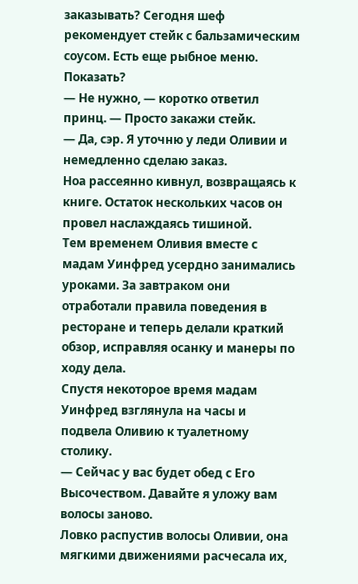заказывать? Сегодня шеф рекомендует стейк с бальзамическим соусом. Есть еще рыбное меню. Показать?
— Не нужно, — коротко ответил принц. — Просто закажи стейк.
— Да, сэр. Я уточню у леди Оливии и немедленно сделаю заказ.
Ноа рассеянно кивнул, возвращаясь к книге. Остаток нескольких часов он провел наслаждаясь тишиной.
Тем временем Оливия вместе с мадам Уинфред усердно занимались уроками. За завтраком они отработали правила поведения в ресторане и теперь делали краткий обзор, исправляя осанку и манеры по ходу дела.
Спустя некоторое время мадам Уинфред взглянула на часы и подвела Оливию к туалетному столику.
— Сейчас у вас будет обед с Его Высочеством. Давайте я уложу вам волосы заново.
Ловко распустив волосы Оливии, она мягкими движениями расчесала их,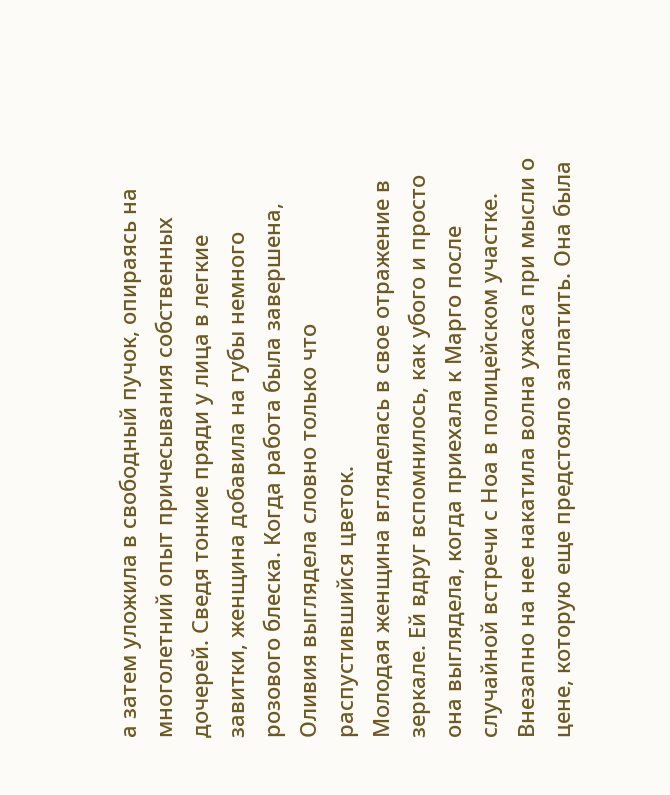а затем уложила в свободный пучок, опираясь на многолетний опыт причесывания собственных дочерей. Сведя тонкие пряди у лица в легкие завитки, женщина добавила на губы немного розового блеска. Когда работа была завершена, Оливия выглядела словно только что распустившийся цветок.
Молодая женщина вгляделась в свое отражение в зеркале. Ей вдруг вспомнилось, как убого и просто она выглядела, когда приехала к Марго после случайной встречи с Ноа в полицейском участке.
Внезапно на нее накатила волна ужаса при мысли о цене, которую еще предстояло заплатить. Она была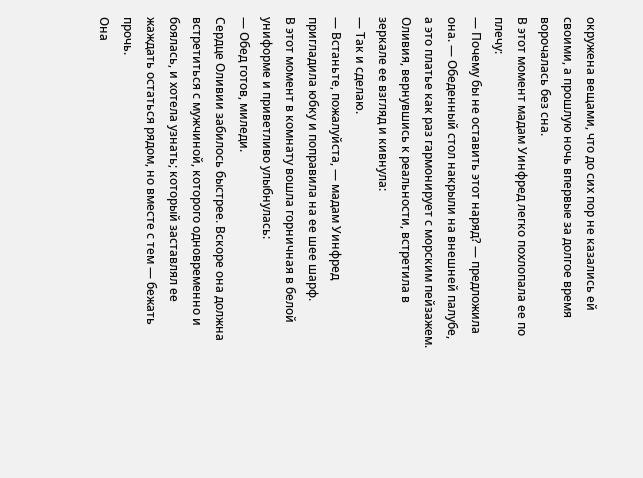окружена вещами, что до сих пор не казались ей своими, а прошлую ночь впервые за долгое время ворочалась без сна.
В этот момент мадам Уинфред легко похлопала ее по плечу:
— Почему бы не оставить этот наряд? — предложила она. — Обеденный стол накрыли на внешней палубе, а это платье как раз гармонирует с морским пейзажем.
Оливия, вернувшись к реальности, встретила в зеркале ее взгляд и кивнула:
— Так и сделаю.
— Встаньте, пожалуйста, — мадам Уинфред пригладила юбку и поправила на ее шее шарф.
В этот момент в комнату вошла горничная в белой униформе и приветливо улыбнулась:
— Обед готов, миледи.
Сердце Оливии забилось быстрее. Вскоре она должна встретиться с мужчиной, которого одновременно и боялась, и хотела узнать; который заставлял ее жаждать остаться рядом, но вместе с тем — бежать прочь.
Она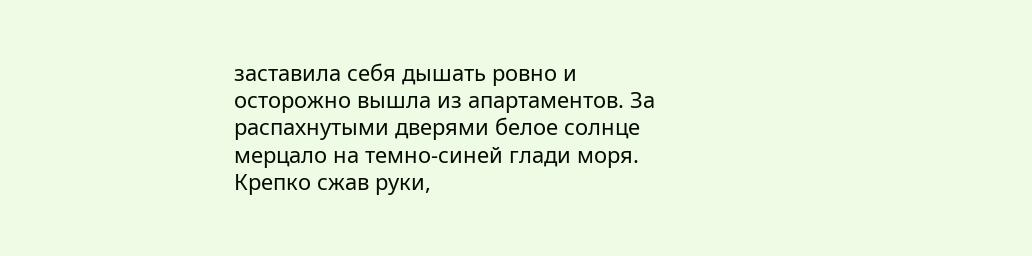заставила себя дышать ровно и осторожно вышла из апартаментов. За распахнутыми дверями белое солнце мерцало на темно-синей глади моря. Крепко сжав руки,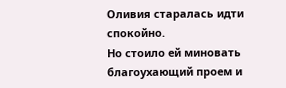Оливия старалась идти спокойно.
Но стоило ей миновать благоухающий проем и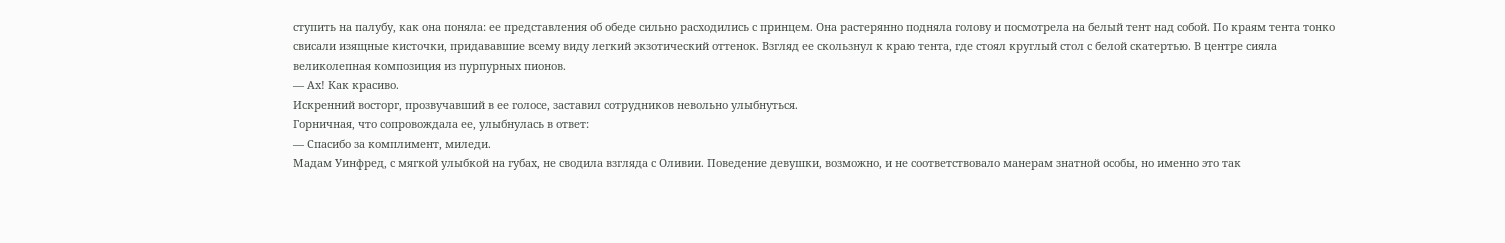ступить на палубу, как она поняла: ее представления об обеде сильно расходились с принцем. Она растерянно подняла голову и посмотрела на белый тент над собой. По краям тента тонко свисали изящные кисточки, придававшие всему виду легкий экзотический оттенок. Взгляд ее скользнул к краю тента, где стоял круглый стол с белой скатертью. В центре сияла великолепная композиция из пурпурных пионов.
— Ах! Как красиво.
Искренний восторг, прозвучавший в ее голосе, заставил сотрудников невольно улыбнуться.
Горничная, что сопровождала ее, улыбнулась в ответ:
— Спасибо за комплимент, миледи.
Мадам Уинфред, с мягкой улыбкой на губах, не сводила взгляда с Оливии. Поведение девушки, возможно, и не соответствовало манерам знатной особы, но именно это так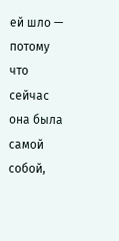ей шло — потому что сейчас она была самой собой,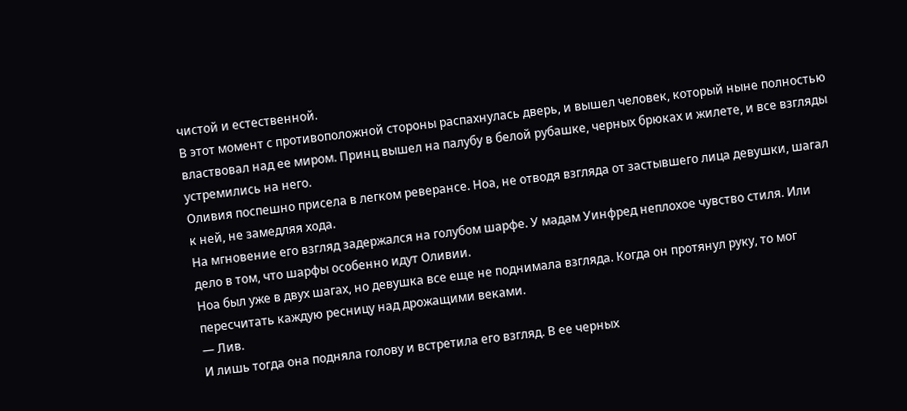чистой и естественной.
В этот момент с противоположной стороны распахнулась дверь, и вышел человек, который ныне полностью властвовал над ее миром. Принц вышел на палубу в белой рубашке, черных брюках и жилете, и все взгляды устремились на него.
Оливия поспешно присела в легком реверансе. Ноа, не отводя взгляда от застывшего лица девушки, шагал к ней, не замедляя хода.
На мгновение его взгляд задержался на голубом шарфе. У мадам Уинфред неплохое чувство стиля. Или дело в том, что шарфы особенно идут Оливии.
Ноа был уже в двух шагах, но девушка все еще не поднимала взгляда. Когда он протянул руку, то мог пересчитать каждую ресницу над дрожащими веками.
— Лив.
И лишь тогда она подняла голову и встретила его взгляд. В ее черных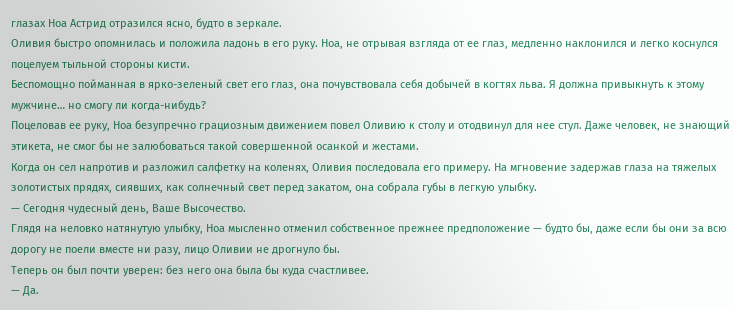глазах Ноа Астрид отразился ясно, будто в зеркале.
Оливия быстро опомнилась и положила ладонь в его руку. Ноа, не отрывая взгляда от ее глаз, медленно наклонился и легко коснулся поцелуем тыльной стороны кисти.
Беспомощно пойманная в ярко-зеленый свет его глаз, она почувствовала себя добычей в когтях льва. Я должна привыкнуть к этому мужчине… но смогу ли когда-нибудь?
Поцеловав ее руку, Ноа безупречно грациозным движением повел Оливию к столу и отодвинул для нее стул. Даже человек, не знающий этикета, не смог бы не залюбоваться такой совершенной осанкой и жестами.
Когда он сел напротив и разложил салфетку на коленях, Оливия последовала его примеру. На мгновение задержав глаза на тяжелых золотистых прядях, сиявших, как солнечный свет перед закатом, она собрала губы в легкую улыбку.
— Сегодня чудесный день, Ваше Высочество.
Глядя на неловко натянутую улыбку, Ноа мысленно отменил собственное прежнее предположение — будто бы, даже если бы они за всю дорогу не поели вместе ни разу, лицо Оливии не дрогнуло бы.
Теперь он был почти уверен: без него она была бы куда счастливее.
— Да.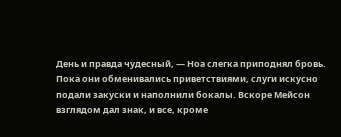День и правда чудесный, — Ноа слегка приподнял бровь.
Пока они обменивались приветствиями, слуги искусно подали закуски и наполнили бокалы. Вскоре Мейсон взглядом дал знак, и все, кроме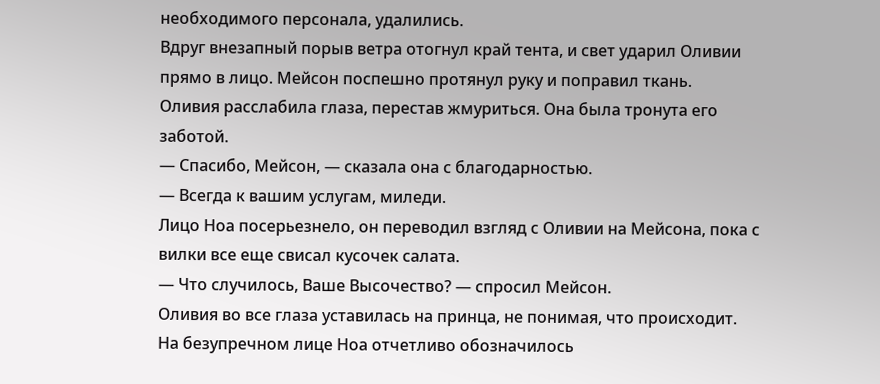необходимого персонала, удалились.
Вдруг внезапный порыв ветра отогнул край тента, и свет ударил Оливии прямо в лицо. Мейсон поспешно протянул руку и поправил ткань.
Оливия расслабила глаза, перестав жмуриться. Она была тронута его заботой.
— Спасибо, Мейсон, — сказала она с благодарностью.
— Всегда к вашим услугам, миледи.
Лицо Ноа посерьезнело, он переводил взгляд с Оливии на Мейсона, пока с вилки все еще свисал кусочек салата.
— Что случилось, Ваше Высочество? — спросил Мейсон.
Оливия во все глаза уставилась на принца, не понимая, что происходит.
На безупречном лице Ноа отчетливо обозначилось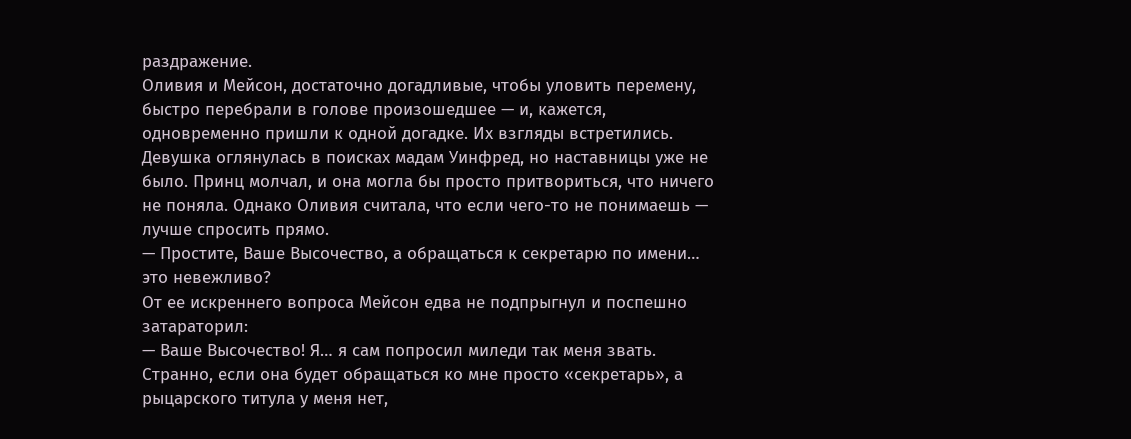раздражение.
Оливия и Мейсон, достаточно догадливые, чтобы уловить перемену, быстро перебрали в голове произошедшее — и, кажется, одновременно пришли к одной догадке. Их взгляды встретились.
Девушка оглянулась в поисках мадам Уинфред, но наставницы уже не было. Принц молчал, и она могла бы просто притвориться, что ничего не поняла. Однако Оливия считала, что если чего-то не понимаешь — лучше спросить прямо.
— Простите, Ваше Высочество, а обращаться к секретарю по имени… это невежливо?
От ее искреннего вопроса Мейсон едва не подпрыгнул и поспешно затараторил:
— Ваше Высочество! Я… я сам попросил миледи так меня звать. Странно, если она будет обращаться ко мне просто «секретарь», а рыцарского титула у меня нет,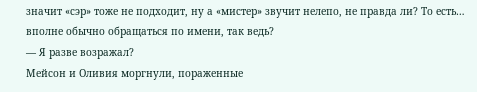значит «сэр» тоже не подходит, ну а «мистер» звучит нелепо, не правда ли? То есть… вполне обычно обращаться по имени, так ведь?
— Я разве возражал?
Мейсон и Оливия моргнули, пораженные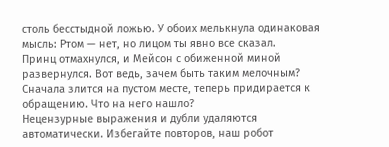столь бесстыдной ложью. У обоих мелькнула одинаковая мысль: Ртом — нет, но лицом ты явно все сказал.
Принц отмахнулся, и Мейсон с обиженной миной развернулся. Вот ведь, зачем быть таким мелочным? Сначала злится на пустом месте, теперь придирается к обращению. Что на него нашло?
Нецензурные выражения и дубли удаляются автоматически. Избегайте повторов, наш робот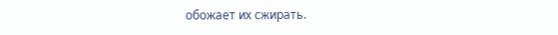обожает их сжирать.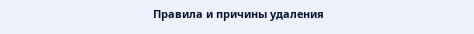Правила и причины удаления